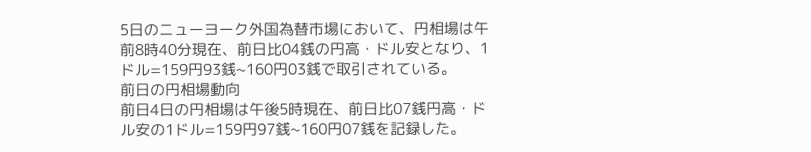5日のニューヨーク外国為替市場において、円相場は午前8時40分現在、前日比04銭の円高・ドル安となり、1ドル=159円93銭~160円03銭で取引されている。
前日の円相場動向
前日4日の円相場は午後5時現在、前日比07銭円高・ドル安の1ドル=159円97銭~160円07銭を記録した。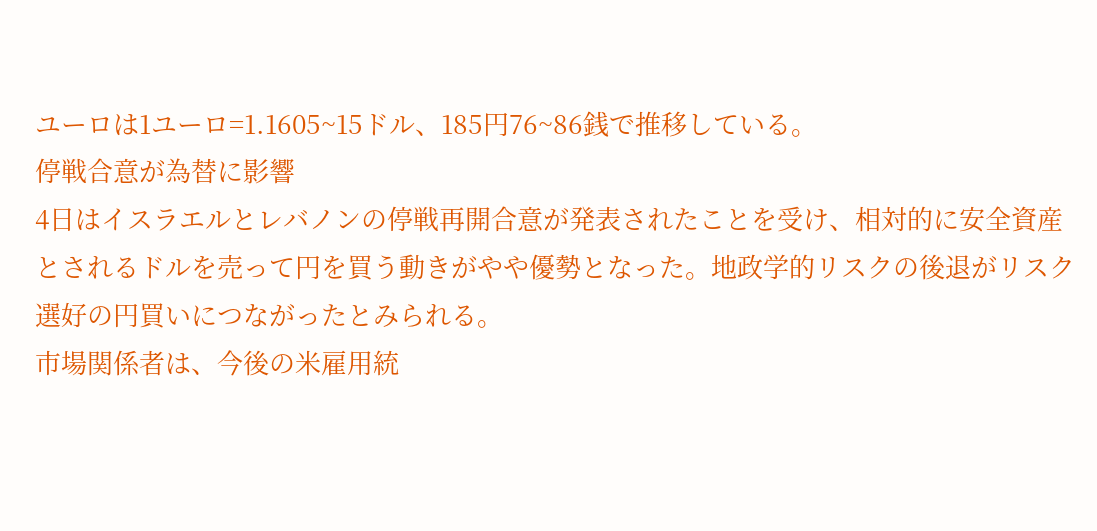ユーロは1ユーロ=1.1605~15ドル、185円76~86銭で推移している。
停戦合意が為替に影響
4日はイスラエルとレバノンの停戦再開合意が発表されたことを受け、相対的に安全資産とされるドルを売って円を買う動きがやや優勢となった。地政学的リスクの後退がリスク選好の円買いにつながったとみられる。
市場関係者は、今後の米雇用統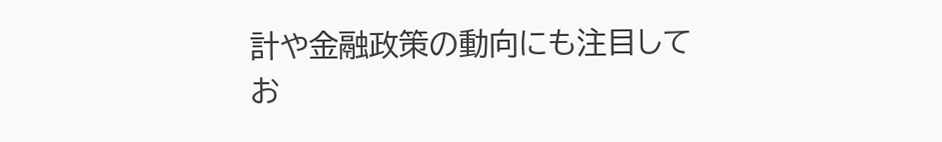計や金融政策の動向にも注目してお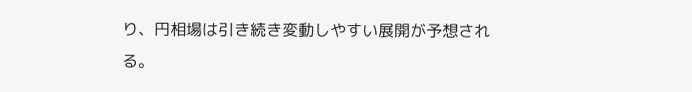り、円相場は引き続き変動しやすい展開が予想される。